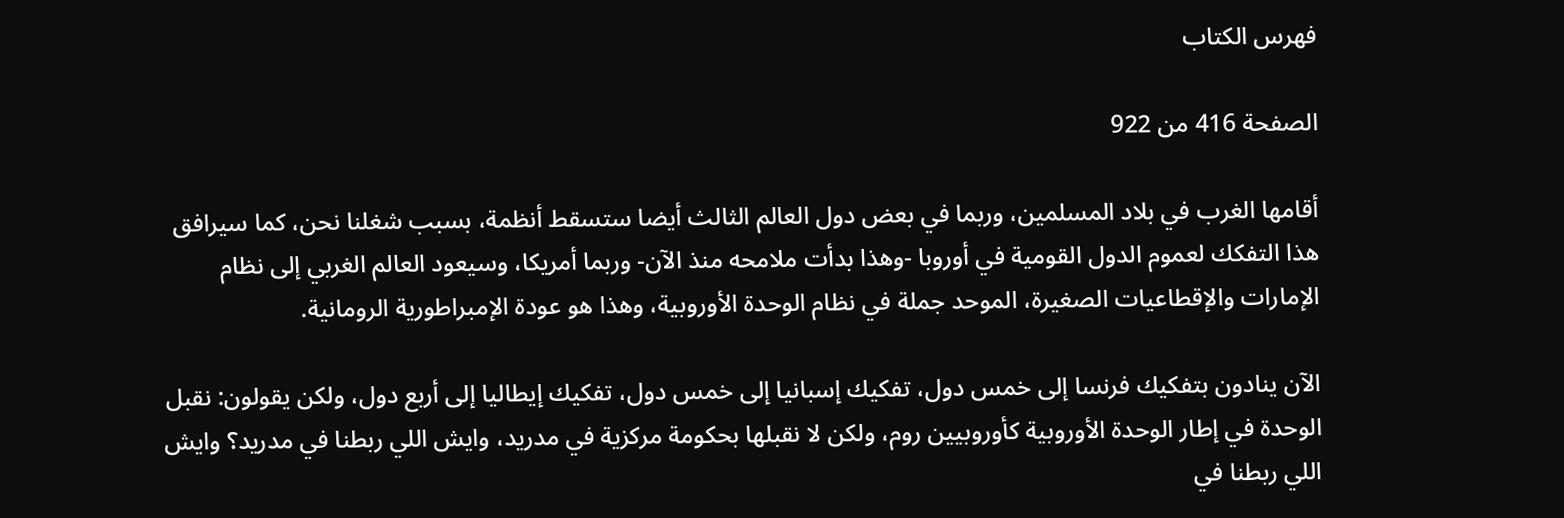فهرس الكتاب

الصفحة 416 من 922

أقامها الغرب في بلاد المسلمين، وربما في بعض دول العالم الثالث أيضا ستسقط أنظمة، بسبب شغلنا نحن، كما سيرافق هذا التفكك لعموم الدول القومية في أوروبا -وهذا بدأت ملامحه منذ الآن- وربما أمريكا، وسيعود العالم الغربي إلى نظام الإمارات والإقطاعيات الصغيرة، الموحد جملة في نظام الوحدة الأوروبية، وهذا هو عودة الإمبراطورية الرومانية.

الآن ينادون بتفكيك فرنسا إلى خمس دول، تفكيك إسبانيا إلى خمس دول، تفكيك إيطاليا إلى أربع دول، ولكن يقولون: نقبل الوحدة في إطار الوحدة الأوروبية كأوروبيين روم، ولكن لا نقبلها بحكومة مركزية في مدريد، وايش اللي ربطنا في مدريد؟ وايش اللي ربطنا في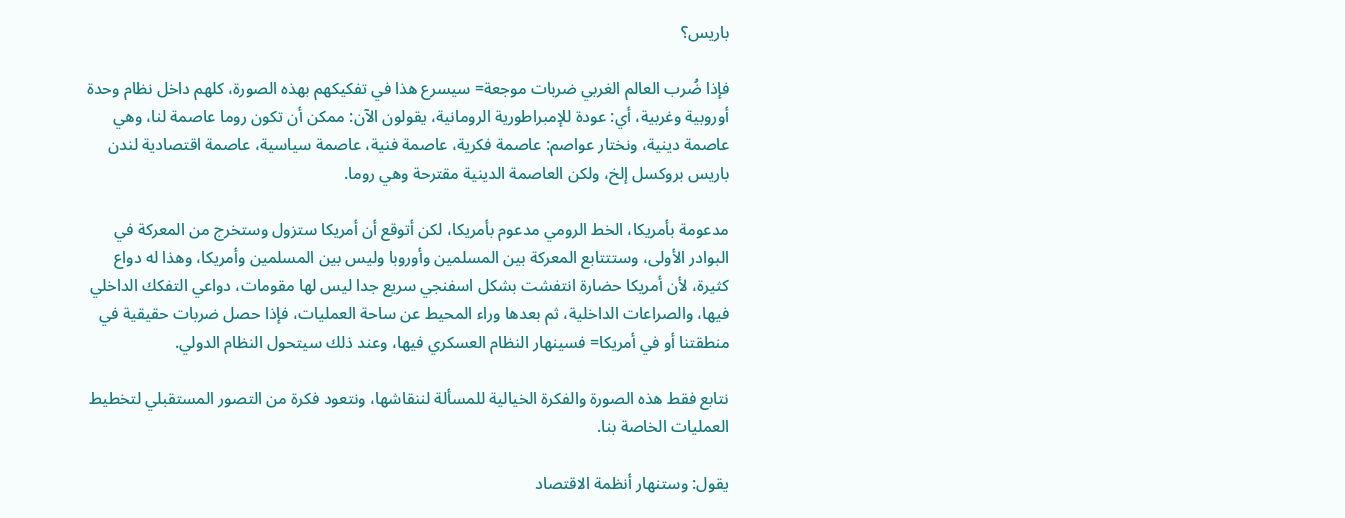باريس؟

فإذا ضُرب العالم الغربي ضربات موجعة= سيسرع هذا في تفكيكهم بهذه الصورة، كلهم داخل نظام وحدة أوروبية وغربية، أي: عودة للإمبراطورية الرومانية، يقولون الآن: ممكن أن تكون روما عاصمة لنا، وهي عاصمة دينية، ونختار عواصم: عاصمة فكرية، عاصمة فنية، عاصمة سياسية، عاصمة اقتصادية لندن باريس بروكسل إلخ، ولكن العاصمة الدينية مقترحة وهي روما.

مدعومة بأمريكا، الخط الرومي مدعوم بأمريكا، لكن أتوقع أن أمريكا ستزول وستخرج من المعركة في البوادر الأولى، وستتتابع المعركة بين المسلمين وأوروبا وليس بين المسلمين وأمريكا، وهذا له دواع كثيرة، لأن أمريكا حضارة انتفشت بشكل اسفنجي سريع جدا ليس لها مقومات، دواعي التفكك الداخلي فيها، والصراعات الداخلية، ثم بعدها وراء المحيط عن ساحة العمليات، فإذا حصل ضربات حقيقية في منطقتنا أو في أمريكا= فسينهار النظام العسكري فيها، وعند ذلك سيتحول النظام الدولي.

نتابع فقط هذه الصورة والفكرة الخيالية للمسألة لننقاشها، ونتعود فكرة من التصور المستقبلي لتخطيط العمليات الخاصة بنا.

يقول: وستنهار أنظمة الاقتصاد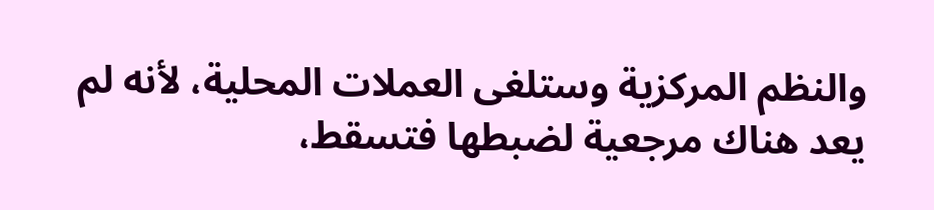والنظم المركزية وستلغى العملات المحلية، لأنه لم يعد هناك مرجعية لضبطها فتسقط،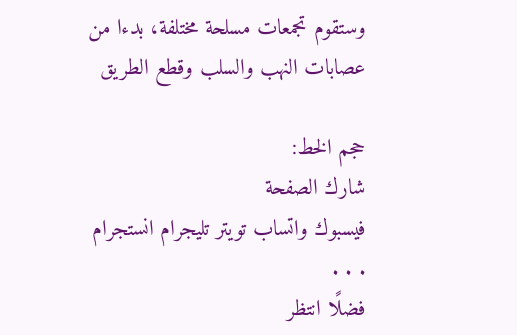وستقوم تجمعات مسلحة مختلفة، بدءا من عصابات النهب والسلب وقطع الطريق

حجم الخط:
شارك الصفحة
فيسبوك واتساب تويتر تليجرام انستجرام
. . .
فضلًا انتظر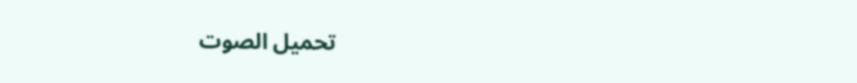تحميل الصوت